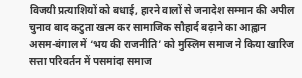विजयी प्रत्याशियों को बधाई, हारने वालों से जनादेश सम्मान की अपील
चुनाव बाद कटुता खत्म कर सामाजिक सौहार्द बढ़ाने का आह्वान
असम-बंगाल में ‘भय की राजनीति’ को मुस्लिम समाज ने किया खारिज
सत्ता परिवर्तन में पसमांदा समाज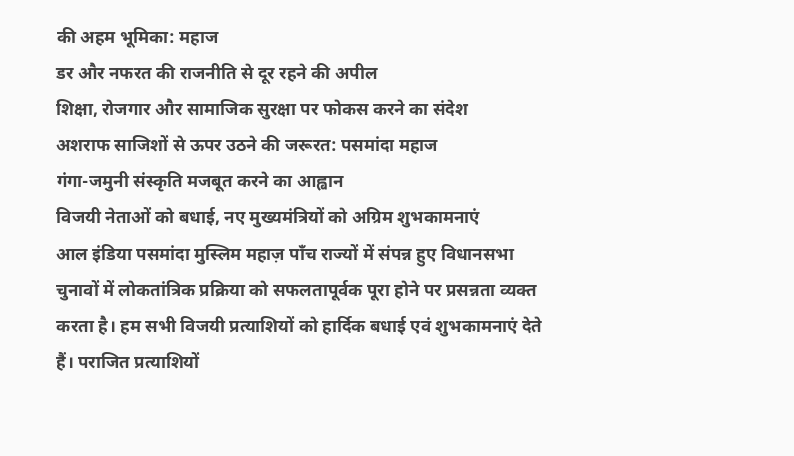की अहम भूमिका: महाज
डर और नफरत की राजनीति से दूर रहने की अपील
शिक्षा, रोजगार और सामाजिक सुरक्षा पर फोकस करने का संदेश
अशराफ साजिशों से ऊपर उठने की जरूरत: पसमांदा महाज
गंगा-जमुनी संस्कृति मजबूत करने का आह्वान
विजयी नेताओं को बधाई, नए मुख्यमंत्रियों को अग्रिम शुभकामनाएं
आल इंडिया पसमांदा मुस्लिम महाज़ पाँच राज्यों में संपन्न हुए विधानसभा चुनावों में लोकतांत्रिक प्रक्रिया को सफलतापूर्वक पूरा होने पर प्रसन्नता व्यक्त करता है। हम सभी विजयी प्रत्याशियों को हार्दिक बधाई एवं शुभकामनाएं देते हैं। पराजित प्रत्याशियों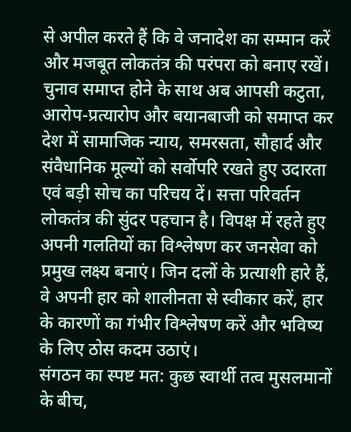से अपील करते हैं कि वे जनादेश का सम्मान करें और मजबूत लोकतंत्र की परंपरा को बनाए रखें।
चुनाव समाप्त होने के साथ अब आपसी कटुता, आरोप-प्रत्यारोप और बयानबाजी को समाप्त कर देश में सामाजिक न्याय, समरसता, सौहार्द और संवैधानिक मूल्यों को सर्वोपरि रखते हुए उदारता एवं बड़ी सोच का परिचय दें। सत्ता परिवर्तन लोकतंत्र की सुंदर पहचान है। विपक्ष में रहते हुए अपनी गलतियों का विश्लेषण कर जनसेवा को प्रमुख लक्ष्य बनाएं। जिन दलों के प्रत्याशी हारे हैं, वे अपनी हार को शालीनता से स्वीकार करें, हार के कारणों का गंभीर विश्लेषण करें और भविष्य के लिए ठोस कदम उठाएं।
संगठन का स्पष्ट मत: कुछ स्वार्थी तत्व मुसलमानों के बीच,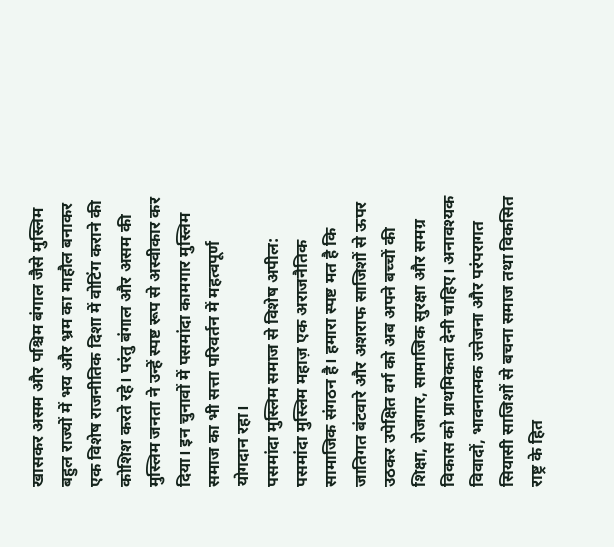खासकर असम और पश्चिम बंगाल जैसे मुस्लिम बहुल राज्यों में भय और भ्रम का माहौल बनाकर एक विशेष राजनीतिक दिशा में वोटिंग कराने की कोशिश करते रहे। परंतु बंगाल और असम की मुस्लिम जनता ने उन्हें स्पष्ट रूप से अस्वीकार कर दिया। इन चुनावों में पसमांदा कामगार मुस्लिम समाज का भी सत्ता परिवर्तन में महत्वपूर्ण योगदान रहा।
पसमांदा मुस्लिम समाज से विशेष अपील: पसमांदा मुस्लिम महाज़ एक अराजनैतिक सामाजिक संगठन है। हमारा स्पष्ट मत है कि जातिगत बंटवारे और अशराफ साजिशों से ऊपर उठकर उपेक्षित वर्ग को अब अपने बच्चों की शिक्षा, रोजगार, सामाजिक सुरक्षा और समग्र विकास को प्राथमिकता देनी चाहिए। अनावश्यक विवादों, भावनात्मक उत्तेजना और परंपरागत सियासी साजिशों से बचना समाज तथा विकसित राष्ट्र के हित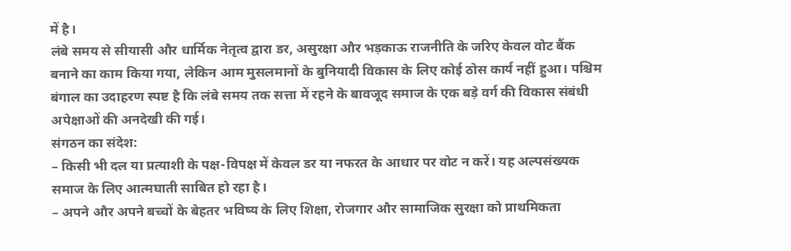में है।
लंबे समय से सीयासी और धार्मिक नेतृत्व द्वारा डर, असुरक्षा और भड़काऊ राजनीति के जरिए केवल वोट बैंक बनाने का काम किया गया, लेकिन आम मुसलमानों के बुनियादी विकास के लिए कोई ठोस कार्य नहीं हुआ। पश्चिम बंगाल का उदाहरण स्पष्ट है कि लंबे समय तक सत्ता में रहने के बावजूद समाज के एक बड़े वर्ग की विकास संबंधी अपेक्षाओं की अनदेखी की गई।
संगठन का संदेश:
– किसी भी दल या प्रत्याशी के पक्ष-विपक्ष में केवल डर या नफरत के आधार पर वोट न करें। यह अल्पसंख्यक समाज के लिए आत्मघाती साबित हो रहा है।
– अपने और अपने बच्चों के बेहतर भविष्य के लिए शिक्षा, रोजगार और सामाजिक सुरक्षा को प्राथमिकता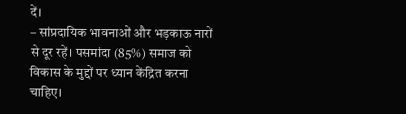दें।
– सांप्रदायिक भावनाओं और भड़काऊ नारों से दूर रहें। पसमांदा (85%) समाज को विकास के मुद्दों पर ध्यान केंद्रित करना चाहिए।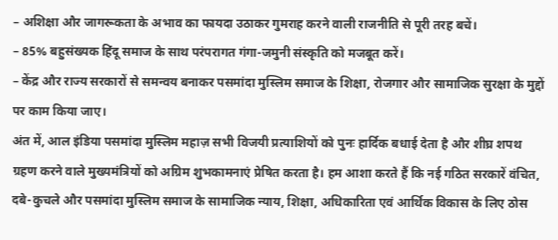– अशिक्षा और जागरूकता के अभाव का फायदा उठाकर गुमराह करने वाली राजनीति से पूरी तरह बचें।
– 85% बहुसंख्यक हिंदू समाज के साथ परंपरागत गंगा-जमुनी संस्कृति को मजबूत करें।
– केंद्र और राज्य सरकारों से समन्वय बनाकर पसमांदा मुस्लिम समाज के शिक्षा, रोजगार और सामाजिक सुरक्षा के मुद्दों पर काम किया जाए।
अंत में, आल इंडिया पसमांदा मुस्लिम महाज़ सभी विजयी प्रत्याशियों को पुनः हार्दिक बधाई देता है और शीघ्र शपथ ग्रहण करने वाले मुख्यमंत्रियों को अग्रिम शुभकामनाएं प्रेषित करता है। हम आशा करते हैं कि नई गठित सरकारें वंचित, दबे-कुचले और पसमांदा मुस्लिम समाज के सामाजिक न्याय, शिक्षा, अधिकारिता एवं आर्थिक विकास के लिए ठोस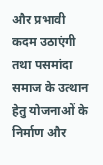और प्रभावी कदम उठाएंगी तथा पसमांदा समाज के उत्थान हेतु योजनाओं के निर्माण और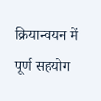क्रियान्वयन में पूर्ण सहयोग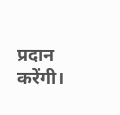प्रदान करेंगी।